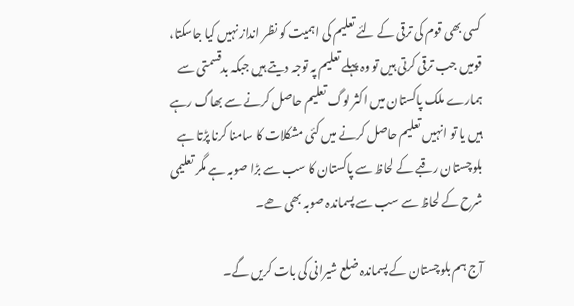کسی بھی قوم کی ترقی کے لئے تعلیم کی اہمیت کو نظر انداز نہیں کیا جاسکتا، قومیں جب ترقی کرتی ہیں تو وہ پہلے تعلیم پہ توجہ دیتے ہیں جبکہ بدقسمتی سے ہمارے ملک پاکستان میں اکثر لوگ تعلیم حاصل کرنے سے بھاگ رہے ہیں یا تو انہیں تعلیم حاصل کرنے میں کئی مشکلات کا سامنا کرنا پڑتا ہے بلوچستان رقبے کے لحاظ سے پاکستان کا سب سے بڑا صوبہ ہے مگر تعلیمی شرح کے لحاظ سے سب سے پسماندہ صوبہ بھی ھے۔

آج ہم بلوچستان کے پسماندہ ضلع شیرانی کی بات کریں گے۔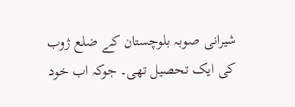شیرانی صوبہ بلوچستان کے ضلع ژوب کی ایک تحصیل تھی۔ جوکہ اب خود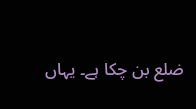ضلع بن چکا ہے۔ یہاں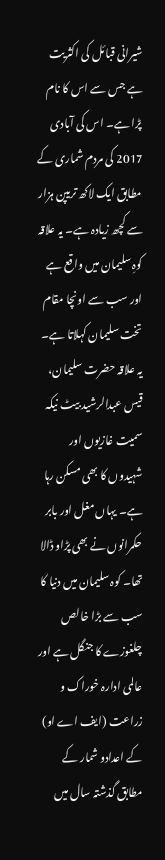شیرانی قبائل کی اکثریت ہے جس سے اس کا نام پڑا ہے۔ اس کی آبادی 2017 کی مردم شماری کے مطابق ایک لاکھ تریپن ہزار سے کچھ زیادہ ہے۔ یہ علاقہ کوہِ سلیمان میں واقع ہے اور سب سے اونچا مقام تخت سلیمان کہلاتا ہے۔
یہ علاقہ حضرت سلیمان، قیس عبدالرشید بیٹ نیکہ سمیت غازیوں اور شہیدوں کا بھی مسکن رہا ہے۔ یہاں مغل اور بابر حکمرانوں نے بھی پڑاو ڈالا تھا۔ کوہ سلیمان میں دنیا کا سب سے بڑا خالص چلغوزے کا جنگل ہے اور عالمی ادارہ خوراک و زراعت (ایف اے او) کے اعدادو شمار کے مطابق گذشتہ سال میں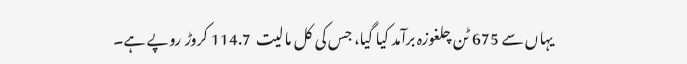یہاں سے 675 ٹن چلغوزہ برآمد کیا گیا، جس کی کل مالیت  114.7 کروڑ روپے ہے۔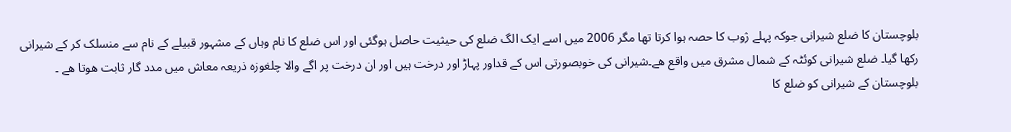بلوچستان کا ضلع شیرانی جوکہ پہلے ژوب کا حصہ ہوا کرتا تھا مگر 2006 میں اسے ایک الگ ضلع کی حیثیت حاصل ہوگئی اور اس ضلع کا نام وہاں کے مشہور قبیلے کے نام سے منسلک کر کے شیرانی رکھا گیا۔ ضلع شیرانی کوئٹہ کے شمال مشرق میں واقع ھے۔شیرانی کی خوبصورتی اس کے قداور پہاڑ اور درخت ہیں اور ان درخت پر اگے والا چلغوزہ ذریعہ معاش میں مدد گار ثابت ھوتا ھے ۔
بلوچستان کے شیرانی کو ضلع کا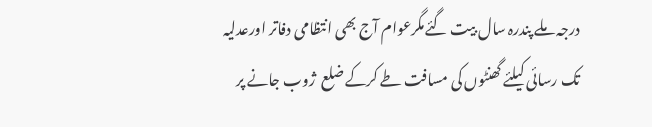درجہ ملے پندرہ سال بیت گئےمگرعوام آج بھی انتظامی دفاتر اورعدلیہ تک رسائی کیلئے گھنٹوں کی مسافت طے کرکے ضلع  ژوب جانے پر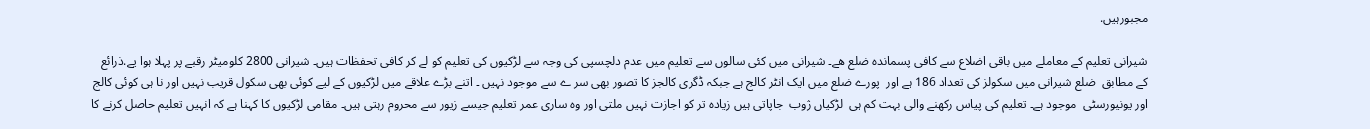مجبورہیں.

شیرانی تعلیم کے معاملے میں باقی اضلاع سے کافی پسماندہ ضلع ھے۔ شیرانی میں کئی سالوں سے تعلیم میں عدم دلچسپی کی وجہ سے لڑکیوں کی تعلیم کو لے کر کافی تحفظات ہیں۔ شیرانی 2800 کلومیٹر رقبے پر پہلا ہوا یے.ذرائع کے مطابق  ضلع شیرانی میں سکولز کی تعداد 186 ہے اور  پورے ضلع میں ایک انٹر کالج ہے جبکہ ڈگری کالجز کا تصور بھی سر ے سے موجود نہیں ۔ اتنے بڑے علاقے میں لڑکیوں کے لیے کوئی بھی سکول قریب نہیں اور نا ہی کوئی کالج اور یونیورسٹی  موجود ہے۔ تعلیم کی پیاس رکھنے والی بہت کم ہی  لڑکیاں ژوب  جاپاتی ہیں زیادہ تر کو اجازت نہیں ملتی اور وہ ساری عمر تعلیم جیسے زیور سے محروم رہتی ہیں۔ مقامی لڑکیوں کا کہنا ہے کہ انہیں تعلیم حاصل کرنے کا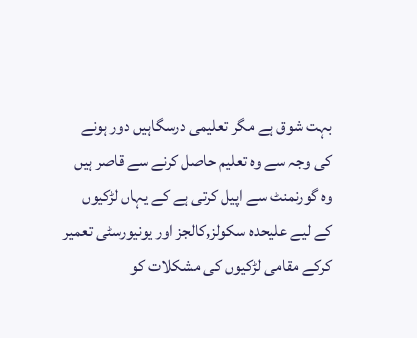بہت شوق ہے مگر تعلیمی درسگاہیں دور ہونے کی وجہ سے وہ تعلیم حاصل کرنے سے قاصر ہیں وہ گورنمنٹ سے اپیل کرتی ہے کے یہاں لڑکیوں کے لیے علیحدہ سکولز,کالجز اور یونیورسٹی تعمیر کرکے مقامی لڑکیوں کی مشکلات کو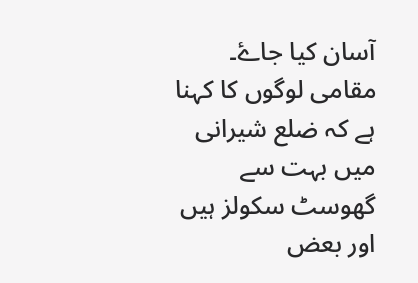آسان کیا جاۓ۔ مقامی لوگوں کا کہنا ہے کہ ضلع شیرانی میں بہت سے  گھوسٹ سکولز ہیں اور بعض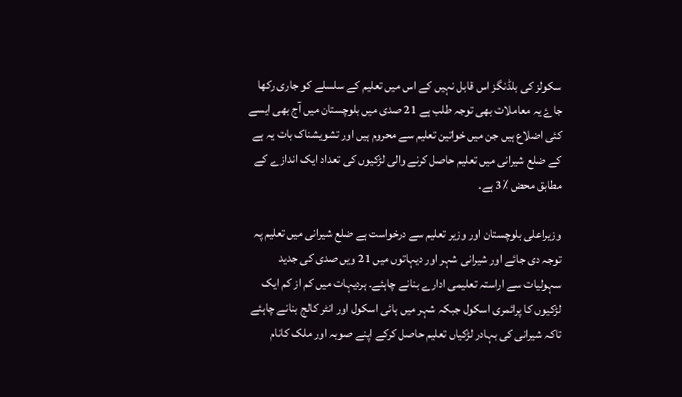سکولز کی بلڈنگز اس قابل نہیں کے اس میں تعلیم کے سلسلے کو جاری رکھا جاۓ یہ معاملات بھی توجہ طلب ہے 21 صدی میں بلوچستان میں آج بھی ایسے کئی اضلاع ہیں جن میں خواتین تعلیم سے محروم ہیں اور تشویشناک بات یہ ہے کے ضلع شیرانی میں تعلیم حاصل کرنے والی لڑکیوں کی تعداد ایک اندازے کے مطابق محض ٪3 ہے۔

وزیراعلی بلوچستان اور وزیر تعلیم سے درخواست ہے ضلع شیرانی میں تعلیم پہ توجہ دی جائے اور شیرانی شہر اور دیہاتوں میں 21 ویں صدی کی جدید سہولیات سے اراستہ تعلیمی ادارے بنانے چاہئے۔ ہردیہات میں کم از کم ایک لڑکیوں کا پرائمری اسکول جبکہ شہر میں ہائی اسکول اور انٹر کالج بنانے چاہئے تاکہ شیرانی کی بہادر لڑکیاں تعلیم حاصل کرکے اپنے صوبہ اور ملک کانام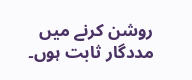روشن کرنے میں مددگار ثابت ہوں۔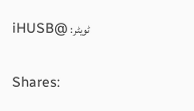ٹویٹر: @iHUSB

Shares: